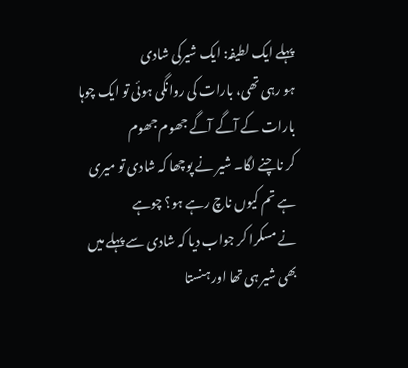پہلے ایک لطیفہ: ایک شیرکی شادی
ہو رہی تھی، بارات کی روانگی ہوئی تو ایک چوہا بارات کے آگے آگے جھوم جھوم
کر ناچنے لگا۔ شیر نے پوچھا کہ شادی تو میری ہے تم کیوں ناچ رہے ہو؟ چوہے
نے مسکرا کر جواب دیا کہ شادی سے پہلے میں بھی شیر ہی تھا اور ہنستا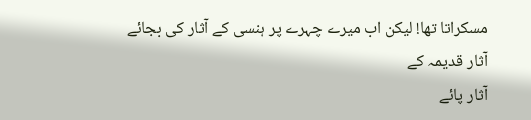مسکراتا تھا! لیکن اب میرے چہرے پر ہنسی کے آثار کی بجائے آثار قدیمہ کے
آثار پائے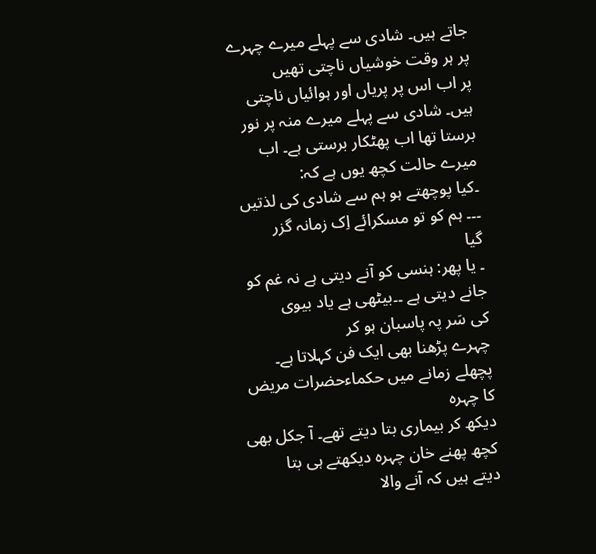جاتے ہیں۔ شادی سے پہلے میرے چہرے پر ہر وقت خوشیاں ناچتی تھیں
پر اب اس پر پریاں اور ہوائیاں ناچتی ہیں۔ شادی سے پہلے میرے منہ پر نور
برستا تھا اب پھٹکار برستی ہے۔ اب میرے حالت کچھ یوں ہے کہ:
۔کیا پوچھتے ہو ہم سے شادی کی لذتیں ۔۔۔ ہم کو تو مسکرائے اِک زمانہ گزر
گیا
۔ یا پھر: ہنسی کو آنے دیتی ہے نہ غم کو جانے دیتی ہے ۔۔بیٹھی ہے یاد بیوی
کی سَر پہ پاسبان ہو کر
چہرے پڑھنا بھی ایک فن کہلاتا ہے۔ پچھلے زمانے میں حکماءحضرات مریض کا چہرہ
دیکھ کر بیماری بتا دیتے تھے۔ آ جکل بھی کچھ پھنے خان چہرہ دیکھتے ہی بتا
دیتے ہیں کہ آنے والا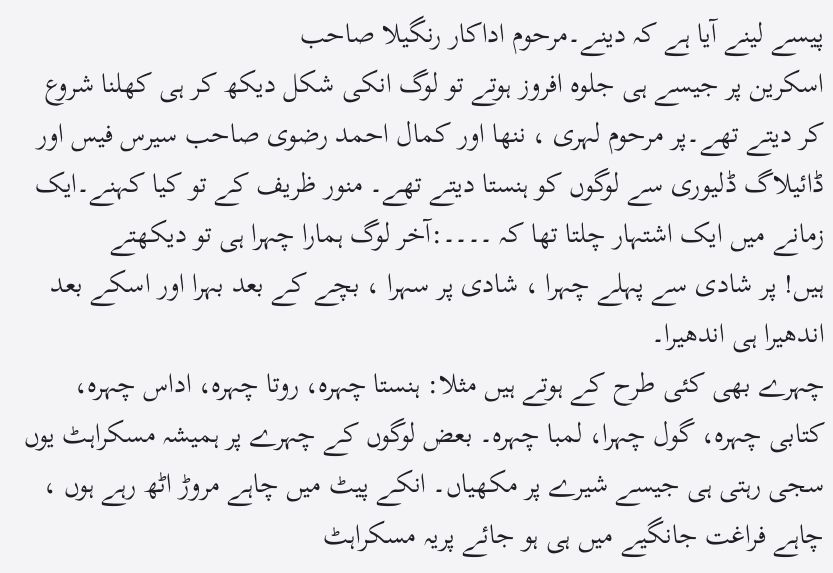پیسے لینے آیا ہے کہ دینے۔مرحوم اداکار رنگیلا صاحب
اسکرین پر جیسے ہی جلوہ افروز ہوتے تو لوگ انکی شکل دیکھ کر ہی کھلنا شروع
کر دیتے تھے۔پر مرحوم لہری ، ننھا اور کمال احمد رضوی صاحب سیرس فیس اور
ڈائیلاگ ڈلیوری سے لوگوں کو ہنستا دیتے تھے۔ منور ظریف کے تو کیا کہنے۔ایک
زمانے میں ایک اشتہار چلتا تھا کہ ۔۔۔۔:آخر لوگ ہمارا چہرا ہی تو دیکھتے
ہیں! پر شادی سے پہلے چہرا ، شادی پر سہرا ، بچے کے بعد بہرا اور اسکے بعد
اندھیرا ہی اندھیرا۔
چہرے بھی کئی طرح کے ہوتے ہیں مثلا: ہنستا چہرہ، روتا چہرہ، اداس چہرہ،
کتابی چہرہ، گول چہرا، لمبا چہرہ۔ بعض لوگوں کے چہرے پر ہمیشہ مسکراہٹ یوں
سجی رہتی ہی جیسے شیرے پر مکھیاں۔ انکے پیٹ میں چاہے مروڑ اٹھ رہے ہوں ،
چاہے فراغت جانگیے میں ہی ہو جائے پریہ مسکراہٹ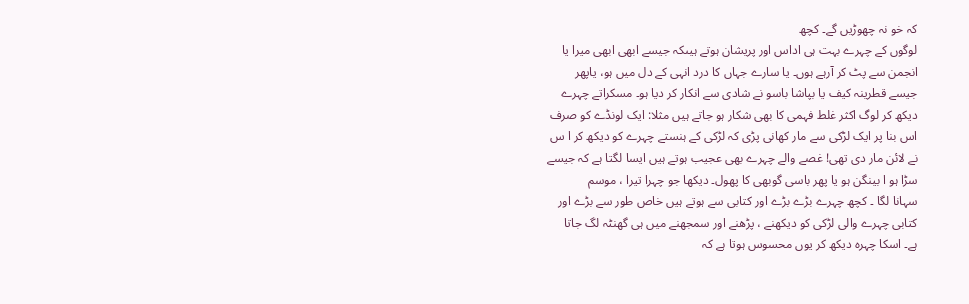کہ خو نہ چھوڑیں گے۔ کچھ
لوگوں کے چہرے بہت ہی اداس اور پریشان ہوتے ہیںکہ جیسے ابھی ابھی میرا یا
انجمن سے پٹ کر آرہے ہوں۔ یا سارے جہاں کا درد انہی کے دل میں ہو، یاپھر
جیسے قطرینہ کیف یا بپاشا باسو نے شادی سے انکار کر دیا ہو۔ مسکراتے چہرے
دیکھ کر لوگ اکثر غلط فہمی کا بھی شکار ہو جاتے ہیں مثلا: ایک لونڈے کو صرف
اس بنا پر ایک لڑکی سے مار کھانی پڑی کہ لڑکی کے ہنستے چہرے کو دیکھ کر ا س
نے لائن مار دی تھی! غصے والے چہرے بھی عجیب ہوتے ہیں ایسا لگتا ہے کہ جیسے
سڑا ہو ا بینگن ہو یا پھر باسی گوبھی کا پھول۔ دیکھا جو چہرا تیرا ، موسم
سہانا لگا ۔ کچھ چہرے بڑے بڑے اور کتابی سے ہوتے ہیں خاص طور سے بڑے اور
کتابی چہرے والی لڑکی کو دیکھنے ، پڑھنے اور سمجھنے میں ہی گھنٹہ لگ جاتا
ہے۔ اسکا چہرہ دیکھ کر یوں محسوس ہوتا ہے کہ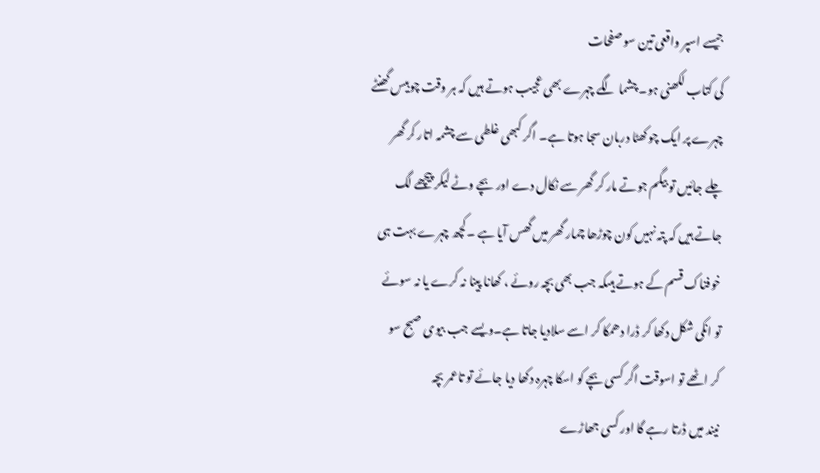جیسے اسپر واقعی تین سو صفحات
کی کتاب لکھنی ہو۔ چشما لگے چہرے بھی عجیب ہوتے ہیں کہ ہر وقت چوبیس گھنٹے
چہرے پر ایک چو کھٹا دربان سجا ہوتا ہے۔ اگر کبھی غلطی سے چشمہ اتار کر گھر
چلے جائیں تو بیگم جوتے مار کر گھر سے نکال دے اور بچے وٹے لیکر پیچھے لگ
جاتے ہیں کہ پتہ نہیں کون چوڑھا چمار گھر میں گھس آیا ہے ۔کچھ چہرے بہت ہی
خوفناک قسم کے ہوتے ہیںکہ جب بھی بچہ روئے ، کھانا پینا نہ کرے یا نہ سوئے
تو انکی شکل دکھا کر ڈرا دھمکا کر اسے سلادیا جاتا ہے۔ویسے جب بیوی صبح سو
کر اٹھے تو اسوقت اگر کسی بچے کو اسکا چہرہ دکھا دیا جائے تو تاعمر بچہ
نیند میں ڈرتا رہے گا اور کسی جھاڑے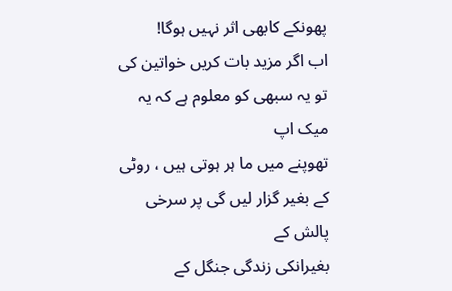پھونکے کابھی اثر نہیں ہوگا!
اب اگر مزید بات کریں خواتین کی تو یہ سبھی کو معلوم ہے کہ یہ میک اپ
تھوپنے میں ما ہر ہوتی ہیں ، روٹی کے بغیر گزار لیں گی پر سرخی پالش کے
بغیرانکی زندگی جنگل کے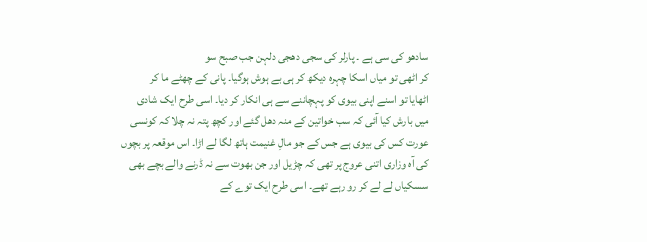سادھو کی سی ہے ۔ پارلر کی سجی دھجی دلہن جب صبح سو
کر اٹھی تو میاں اسکا چہرہ دیکھ کر ہی بے ہوش ہوگیا۔ پانی کے چھٹے ما کر
اٹھایا تو اسنے اپنی بیوی کو پہچاننے سے ہی انکار کر دیا۔ اسی طرح ایک شادی
میں بارش کیا آئی کہ سب خواتین کے منہ دھل گئے اور کچھ پتہ نہ چلا کہ کونسی
عورت کس کی بیوی ہے جس کے جو مالِ غنیمت ہاتھ لگا لے اڑا۔ اس موقعہ پر بچوں
کی آہ وزاری اتنی عروج پر تھی کہ چڑیل اور جن بھوت سے نہ ڈرنے والے بچے بھی
سسکیاں لے لے کر رو رہے تھے۔ اسی طرح ایک توے کے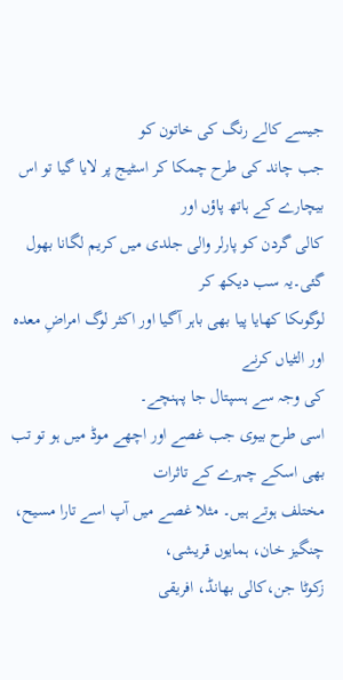جیسے کالے رنگ کی خاتون کو
جب چاند کی طرح چمکا کر اسٹیج پر لایا گیا تو اس بیچارے کے ہاتھ پاؤں اور
کالی گردن کو پارلر والی جلدی میں کریم لگانا بھول گئی۔یہ سب دیکھ کر
لوگوںکا کھایا پیا بھی باہر آگیا اور اکثر لوگ امراضِ معدہ اور الٹیاں کرنے
کی وجہ سے ہسپتال جا پہنچے۔
اسی طرح بیوی جب غصے اور اچھے موڈ میں ہو تو تب بھی اسکے چہرے کے تاثرات
مختلف ہوتے ہیں۔ مثلا غصے میں آپ اسے تارا مسیح، چنگیز خان، ہمایوں قریشی،
زکوٹا جن،کالی بھانڈ، افریقی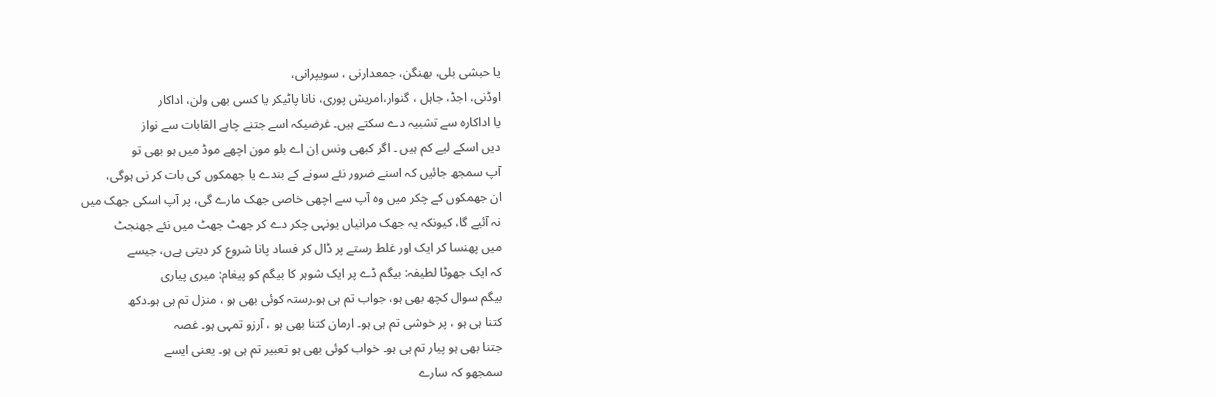یا حبشی بلی، بھنگن، جمعدارنی ، سویپرانی،
اوڈنی، اجڈ، جاہل ، گنوار،امریش پوری، نانا پاٹیکر یا کسی بھی ولن، اداکار
یا اداکارہ سے تشبیہ دے سکتے ہیں۔ غرضیکہ اسے جتنے چاہے القابات سے نواز
دیں اسکے لیے کم ہیں ۔ اگر کبھی ونس اِن اے بلو مون اچھے موڈ میں ہو بھی تو
آپ سمجھ جائیں کہ اسنے ضرور نئے سونے کے بندے یا جھمکوں کی بات کر نی ہوگی،
ان جھمکوں کے چکر میں وہ آپ سے اچھی خاصی جھک مارے گی، پر آپ اسکی جھک میں
نہ آئیے گا، کیونکہ یہ جھک مرانیاں یونہی چکر دے کر جھٹ جھٹ میں نئے جھنجٹ
میں پھنسا کر ایک اور غلط رستے پر ڈال کر فساد پانا شروع کر دیتی ہےں، جیسے
کہ ایک جھوٹا لطیفہ: بیگم ڈے پر ایک شوہر کا بیگم کو پیغام: میری پیاری
بیگم سوال کچھ بھی ہو، جواب تم ہی ہو۔رستہ کوئی بھی ہو ، منزل تم ہی ہو۔دکھ
کتنا ہی ہو ، پر خوشی تم ہی ہو۔ ارمان کتنا بھی ہو ، آرزو تمہی ہو۔ غصہ
جتنا بھی ہو پیار تم ہی ہو۔ خواب کوئی بھی ہو تعبیر تم ہی ہو۔ یعنی ایسے
سمجھو کہ سارے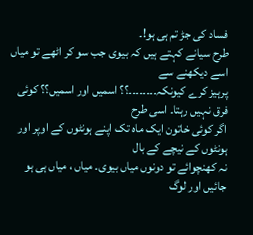فساد کی جڑ تم ہی ہو!۔
طرح سیانے کہتے ہیں کہ بیوی جب سو کر اٹھے تو میاں اسے دیکھنے سے
پرہیز کرے کیونکہ۔۔۔۔۔۔۔۔؟؟ اسمیں اور اسمیں؟؟ کوئی فرق نہیں رہتا۔ اسی طرح
اگر کوئی خاتون ایک ماہ تک اپنے ہونٹوں کے اوپر اور ہونٹوں کے نیچے کے بال
نہ کھنچوائے تو دونوں میاں بیوی۔ میاں ، میاں ہی ہو جائیں اور لوگ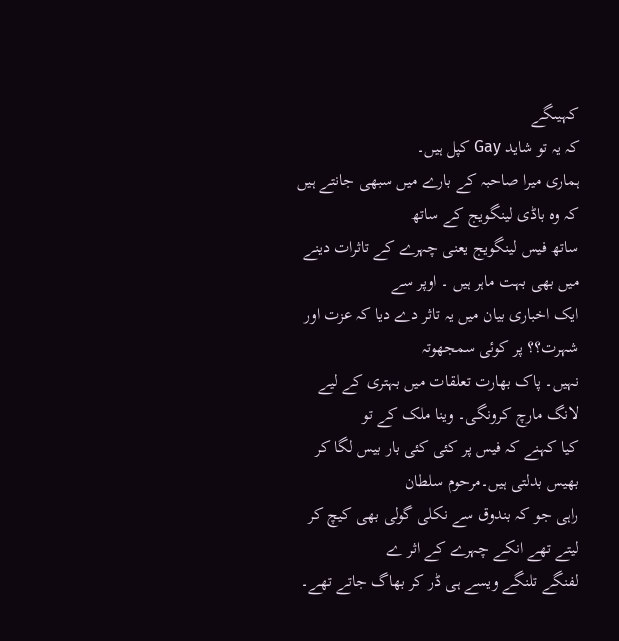کہیںگے
کہ یہ تو شاید Gay کپل ہیں۔
ہماری میرا صاحبہ کے بارے میں سبھی جانتے ہیں کہ وہ باڈی لینگویج کے ساتھ
ساتھ فیس لینگویج یعنی چہرے کے تاثرات دینے میں بھی بہت ماہر ہیں ۔ اوپر سے
ایک اخباری بیان میں یہ تاثر دے دیا کہ عزت اور شہرت؟؟ پر کوئی سمجھوتہ
نہیں۔ پاک بھارت تعلقات میں بہتری کے لیے لانگ مارچ کرونگی۔ وینا ملک کے تو
کیا کہنے کہ فیس پر کئی کئی بار بیس لگا کر بھیس بدلتی ہیں۔مرحوم سلطان
راہی جو کہ بندوق سے نکلی گولی بھی کیچ کر لیتے تھے انکے چہرے کے اثر ے
لفنگے تلنگے ویسے ہی ڈر کر بھاگ جاتے تھے۔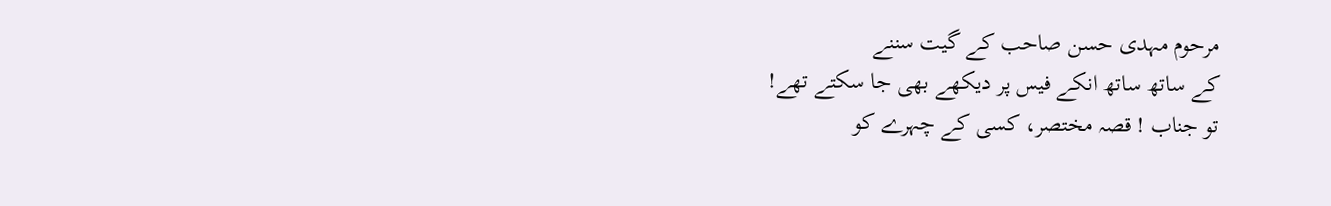مرحوم مہدی حسن صاحب کے گیت سننے
کے ساتھ ساتھ انکے فیس پر دیکھے بھی جا سکتے تھے!
تو جناب ! قصہ مختصر، کسی کے چہرے کو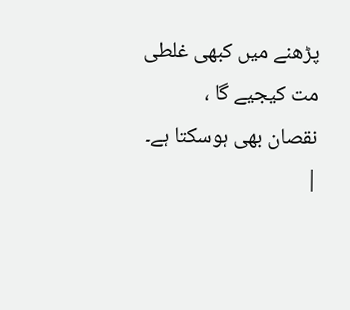پڑھنے میں کبھی غلطی مت کیجیے گا ،
نقصان بھی ہوسکتا ہے۔ |